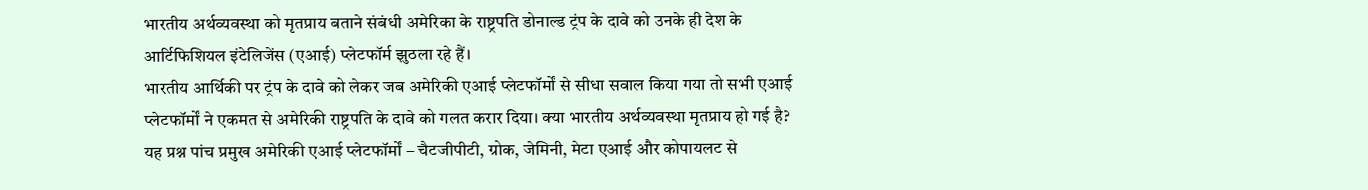भारतीय अर्थव्यवस्था को मृतप्राय बताने संबंधी अमेरिका के राष्ट्रपति डोनाल्ड ट्रंप के दावे को उनके ही देश के आर्टिफिशियल इंटेलिजेंस (एआई) प्लेटफॉर्म झुठला रहे हैं।
भारतीय आर्थिकी पर ट्रंप के दावे को लेकर जब अमेरिकी एआई प्लेटफॉर्मों से सीधा सवाल किया गया तो सभी एआई प्लेटफॉर्मों ने एकमत से अमेरिकी राष्ट्रपति के दावे को गलत करार दिया। क्या भारतीय अर्थव्यवस्था मृतप्राय हो गई है? यह प्रश्न पांच प्रमुख अमेरिकी एआई प्लेटफॉर्मों – चैटजीपीटी, ग्रोक, जेमिनी, मेटा एआई और कोपायलट से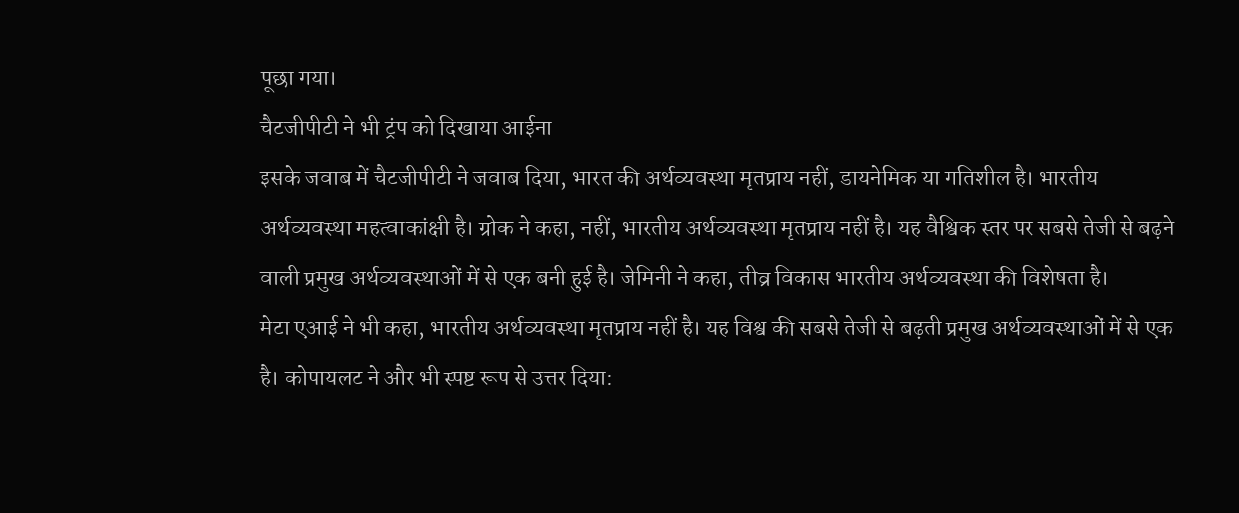पूछा गया।
चैटजीपीटी ने भी ट्रंप को दिखाया आईना
इसके जवाब में चैटजीपीटी ने जवाब दिया, भारत की अर्थव्यवस्था मृतप्राय नहीं, डायनेमिक या गतिशील है। भारतीय अर्थव्यवस्था महत्वाकांक्षी है। ग्रोक ने कहा, नहीं, भारतीय अर्थव्यवस्था मृतप्राय नहीं है। यह वैश्विक स्तर पर सबसे तेजी से बढ़ने वाली प्रमुख अर्थव्यवस्थाओं में से एक बनी हुई है। जेमिनी ने कहा, तीव्र विकास भारतीय अर्थव्यवस्था की विशेषता है।
मेटा एआई ने भी कहा, भारतीय अर्थव्यवस्था मृतप्राय नहीं है। यह विश्व की सबसे तेजी से बढ़ती प्रमुख अर्थव्यवस्थाओं में से एक है। कोपायलट ने और भी स्पष्ट रूप से उत्तर दिया: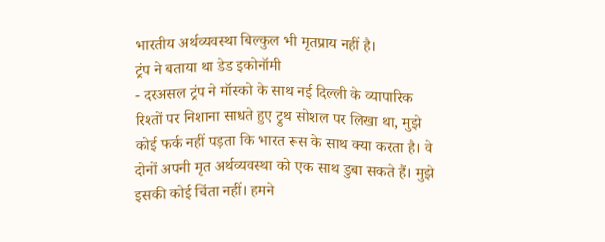भारतीय अर्थव्यवस्था बिल्कुल भी मृतप्राय नहीं है।
ट्रंप ने बताया था डेड इकोनॉमी
- दरअसल ट्रंप ने मॉस्को के साथ नई दिल्ली के व्यापारिक रिश्तों पर निशाना साधते हुए ट्रुथ सोशल पर लिखा था, मुझे कोई फर्क नहीं पड़ता कि भारत रूस के साथ क्या करता है। वे दोनों अपनी मृत अर्थव्यवस्था को एक साथ डुबा सकते हैं। मुझे इसकी कोई चिंता नहीं। हमने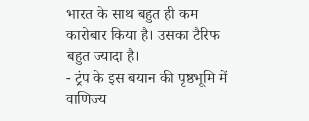भारत के साथ बहुत ही कम कारोबार किया है। उसका टैरिफ बहुत ज्यादा है।
- ट्रंप के इस बयान की पृष्ठभूमि में वाणिज्य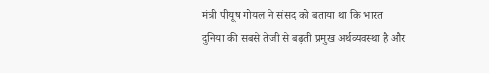मंत्री पीयूष गोयल ने संसद को बताया था कि भारत दुनिया की सबसे तेजी से बढ़ती प्रमुख अर्थव्यवस्था है और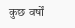कुछ वर्षों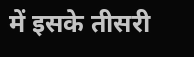में इसके तीसरी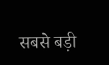सबसे बड़ी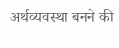अर्थव्यवस्था बनने की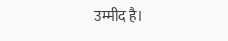उम्मीद है।